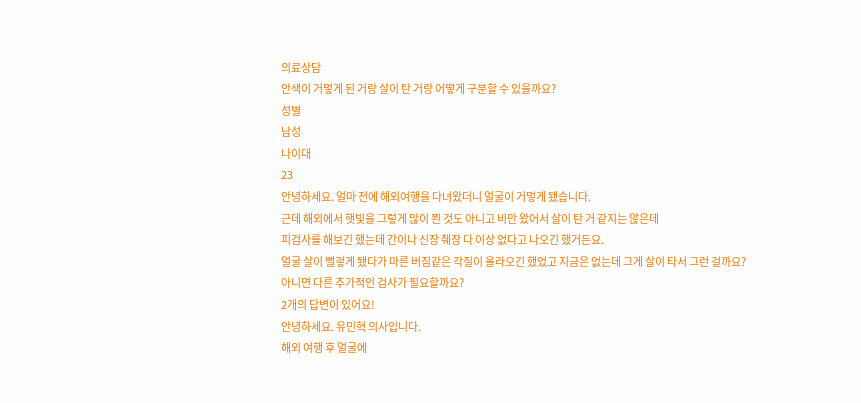의료상담
안색이 거멓게 된 거랑 살이 탄 거랑 어떻게 구분할 수 있을까요?
성별
남성
나이대
23
안녕하세요. 얼마 전에 해외여행을 다녀왔더니 얼굴이 거멓게 됐습니다.
근데 해외에서 햇빛을 그렇게 많이 쬔 것도 아니고 비만 왔어서 살이 탄 거 같지는 않은데
피검사를 해보긴 했는데 간이나 신장 췌장 다 이상 없다고 나오긴 했거든요.
얼굴 살이 뻘겋게 됐다가 마른 버짐같은 각질이 올라오긴 했었고 지금은 없는데 그게 살이 타서 그런 걸까요?
아니면 다른 추가적인 검사가 필요할까요?
2개의 답변이 있어요!
안녕하세요. 유민혁 의사입니다.
해외 여행 후 얼굴에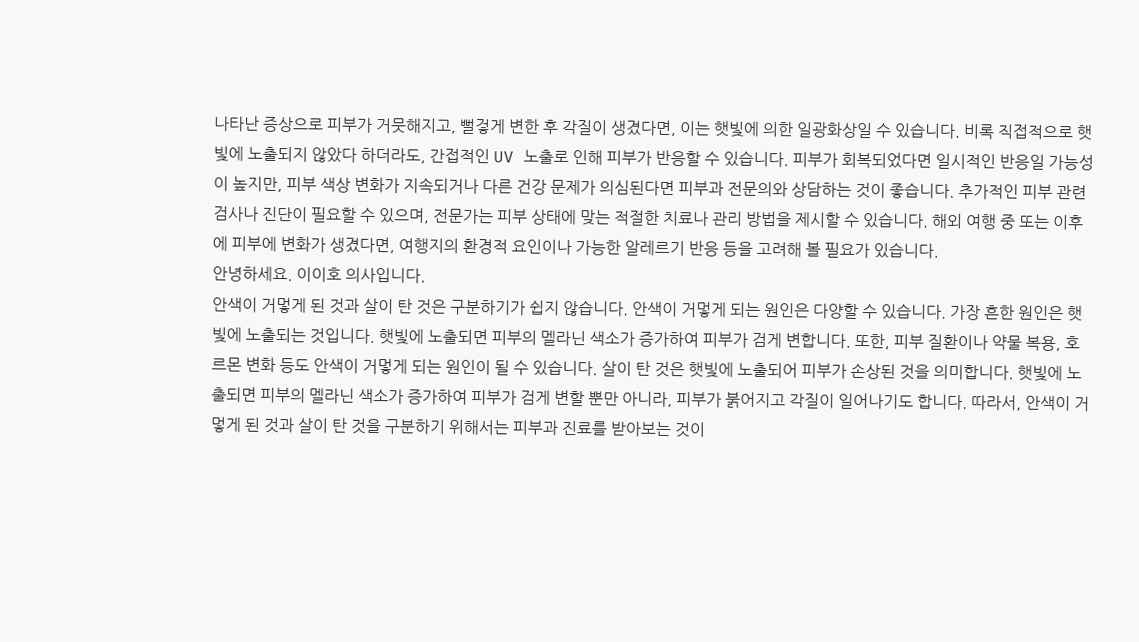나타난 증상으로 피부가 거뭇해지고, 뻘겋게 변한 후 각질이 생겼다면, 이는 햇빛에 의한 일광화상일 수 있습니다. 비록 직접적으로 햇빛에 노출되지 않았다 하더라도, 간접적인 UV 노출로 인해 피부가 반응할 수 있습니다. 피부가 회복되었다면 일시적인 반응일 가능성이 높지만, 피부 색상 변화가 지속되거나 다른 건강 문제가 의심된다면 피부과 전문의와 상담하는 것이 좋습니다. 추가적인 피부 관련 검사나 진단이 필요할 수 있으며, 전문가는 피부 상태에 맞는 적절한 치료나 관리 방법을 제시할 수 있습니다. 해외 여행 중 또는 이후에 피부에 변화가 생겼다면, 여행지의 환경적 요인이나 가능한 알레르기 반응 등을 고려해 볼 필요가 있습니다.
안녕하세요. 이이호 의사입니다.
안색이 거멓게 된 것과 살이 탄 것은 구분하기가 쉽지 않습니다. 안색이 거멓게 되는 원인은 다양할 수 있습니다. 가장 흔한 원인은 햇빛에 노출되는 것입니다. 햇빛에 노출되면 피부의 멜라닌 색소가 증가하여 피부가 검게 변합니다. 또한, 피부 질환이나 약물 복용, 호르몬 변화 등도 안색이 거멓게 되는 원인이 될 수 있습니다. 살이 탄 것은 햇빛에 노출되어 피부가 손상된 것을 의미합니다. 햇빛에 노출되면 피부의 멜라닌 색소가 증가하여 피부가 검게 변할 뿐만 아니라, 피부가 붉어지고 각질이 일어나기도 합니다. 따라서, 안색이 거멓게 된 것과 살이 탄 것을 구분하기 위해서는 피부과 진료를 받아보는 것이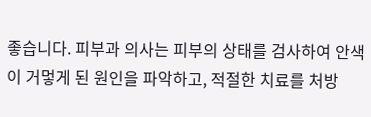좋습니다. 피부과 의사는 피부의 상태를 검사하여 안색이 거멓게 된 원인을 파악하고, 적절한 치료를 처방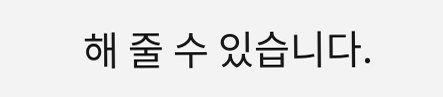해 줄 수 있습니다.